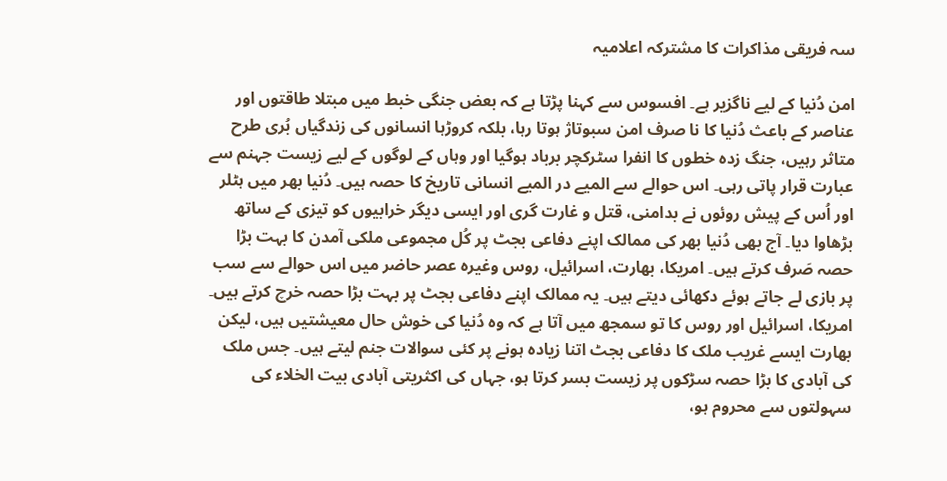سہ فریقی مذاکرات کا مشترکہ اعلامیہ

امن دُنیا کے لیے ناگزیر ہے۔ افسوس سے کہنا پڑتا ہے کہ بعض جنگی خبط میں مبتلا طاقتوں اور عناصر کے باعث دُنیا کا نا صرف امن سبوتاژ ہوتا رہا، بلکہ کروڑہا انسانوں کی زندگیاں بُری طرح متاثر رہیں، جنگ زدہ خطوں کا انفرا سٹرکچر برباد ہوگیا اور وہاں کے لوگوں کے لیے زیست جہنم سے عبارت قرار پاتی رہی۔ اس حوالے سے المیے در المیے انسانی تاریخ کا حصہ ہیں۔ دُنیا بھر میں ہٹلر اور اُس کے پیش روئوں نے بدامنی، قتل و غارت گری اور ایسی دیگر خرابیوں کو تیزی کے ساتھ بڑھاوا دیا۔ آج بھی دُنیا بھر کی ممالک اپنے دفاعی بجٹ پر کُل مجموعی ملکی آمدن کا بہت بڑا حصہ صَرف کرتے ہیں۔ امریکا، بھارت، اسرائیل، روس وغیرہ عصر حاضر میں اس حوالے سے سب پر بازی لے جاتے ہوئے دکھائی دیتے ہیں۔ یہ ممالک اپنے دفاعی بجٹ پر بہت بڑا حصہ خرچ کرتے ہیں۔ امریکا، اسرائیل اور روس کا تو سمجھ میں آتا ہے کہ وہ دُنیا کی خوش حال معیشتیں ہیں، لیکن بھارت ایسے غریب ملک کا دفاعی بجٹ اتنا زیادہ ہونے پر کئی سوالات جنم لیتے ہیں۔ جس ملک کی آبادی کا بڑا حصہ سڑکوں پر زیست بسر کرتا ہو، جہاں کی اکثریتی آبادی بیت الخلاء کی سہولتوں سے محروم ہو،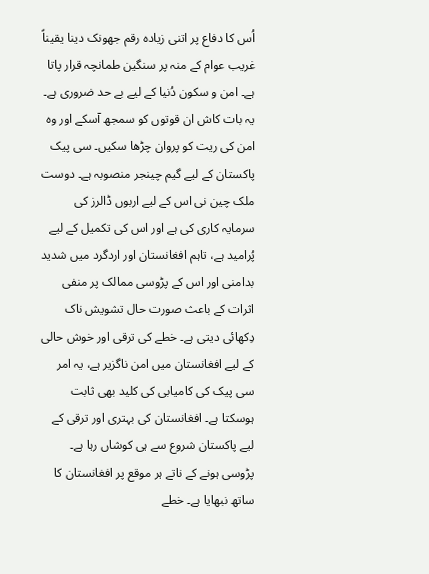اُس کا دفاع پر اتنی زیادہ رقم جھونک دینا یقیناً غریب عوام کے منہ پر سنگین طمانچہ قرار پاتا ہے۔ امن و سکون دُنیا کے لیے بے حد ضروری ہے۔ یہ بات کاش ان قوتوں کو سمجھ آسکے اور وہ امن کی ریت کو پروان چڑھا سکیں۔ سی پیک پاکستان کے لیے گیم چینجر منصوبہ ہے۔ دوست ملک چین نی اس کے لیے اربوں ڈالرز کی سرمایہ کاری کی ہے اور اس کی تکمیل کے لیے پُرامید ہے، تاہم افغانستان اور اردگرد میں شدید بدامنی اور اس کے پڑوسی ممالک پر منفی اثرات کے باعث صورت حال تشویش ناک دِکھائی دیتی ہے۔ خطے کی ترقی اور خوش حالی کے لیے افغانستان میں امن ناگزیر ہے، یہ امر سی پیک کی کامیابی کی کلید بھی ثابت ہوسکتا ہے۔ افغانستان کی بہتری اور ترقی کے لیے پاکستان شروع سے ہی کوشاں رہا ہے۔ پڑوسی ہونے کے ناتے ہر موقع پر افغانستان کا ساتھ نبھایا ہے۔ خطے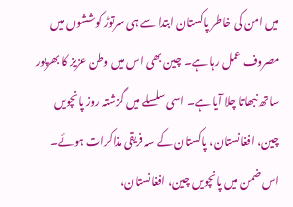میں امن کی خاطر پاکستان ابتدا سے ہی سرتوڑ کوششوں میں مصروف عمل رہا ہے۔ چین بھی اس میں وطن عزیز کا بھرپور ساتھ نبھاتا چلا آیا ہے۔ اسی سلسلے میں گزشتہ روز پانچویں چین، افغانستان، پاکستان کے سہ فریقی مذاکرات ہوئے۔ اس ضمن میں پانچویں چین، افغانستان،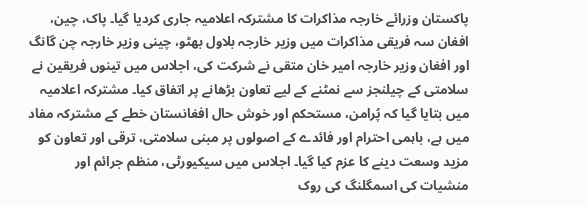پاکستان وزرائے خارجہ مذاکرات کا مشترکہ اعلامیہ جاری کردیا گیا۔ پاک، چین، افغان سہ فریقی مذاکرات میں وزیر خارجہ بلاول بھٹو، چینی وزیر خارجہ چن گانگ اور افغان وزیر خارجہ امیر خان متقی نے شرکت کی، اجلاس میں تینوں فریقین نے سلامتی کے چیلنجز سے نمٹنے کے لیے تعاون بڑھانے پر اتفاق کیا۔ مشترکہ اعلامیہ میں بتایا گیا کہ پُرامن، مستحکم اور خوش حال افغانستان خطے کے مشترکہ مفاد میں ہے، باہمی احترام اور فائدے کے اصولوں پر مبنی سلامتی، ترقی اور تعاون کو مزید وسعت دینے کا عزم کیا گیا۔ اجلاس میں سیکیورٹی، منظم جرائم اور منشیات کی اسمگلنگ کی روک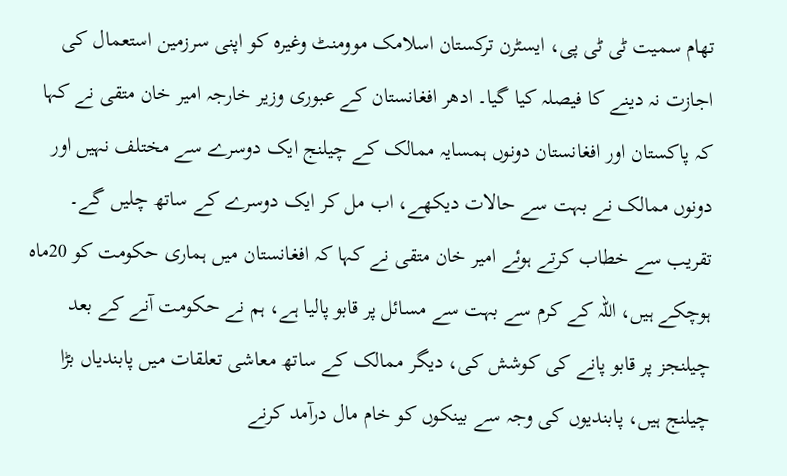تھام سمیت ٹی ٹی پی، ایسٹرن ترکستان اسلامک موومنٹ وغیرہ کو اپنی سرزمین استعمال کی اجازت نہ دینے کا فیصلہ کیا گیا۔ ادھر افغانستان کے عبوری وزیر خارجہ امیر خان متقی نے کہا کہ پاکستان اور افغانستان دونوں ہمسایہ ممالک کے چیلنج ایک دوسرے سے مختلف نہیں اور دونوں ممالک نے بہت سے حالات دیکھے، اب مل کر ایک دوسرے کے ساتھ چلیں گے۔ تقریب سے خطاب کرتے ہوئے امیر خان متقی نے کہا کہ افغانستان میں ہماری حکومت کو 20ماہ ہوچکے ہیں، اللہ کے کرم سے بہت سے مسائل پر قابو پالیا ہے، ہم نے حکومت آنے کے بعد چیلنجز پر قابو پانے کی کوشش کی، دیگر ممالک کے ساتھ معاشی تعلقات میں پابندیاں بڑا چیلنج ہیں، پابندیوں کی وجہ سے بینکوں کو خام مال درآمد کرنے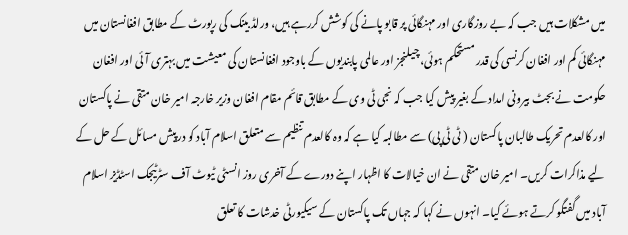میں مشکلات ہیں جب کہ بے روزگاری اور مہنگائی پر قابو پانے کی کوشش کررہے ہیں، ورلڈ بینک کی رپورٹ کے مطابق افغانستان میں مہنگائی کم اور افغان کرنسی کی قدر مستحکم ہوئی، چیلنجز اور عالمی پابندیوں کے باوجود افغانستان کی معیشت میں بہتری آئی اور افغان حکومت نے بجٹ بیرونی امداد کے بغیر پیش کیا جب کہ نجی ٹی وی کے مطابق قائم مقام افغان وزیر خارجہ امیر خان متقی نے پاکستان اور کالعدم تحریک طالبان پاکستان ( ٹی ٹی پی) سے مطالبہ کیا ہے کہ وہ کالعدم تنظیم سے متعلق اسلام آباد کو درپیش مسائل کے حل کے لیے مذاکرات کریں۔ امیر خان متقی نے ان خیالات کا اظہار اپنے دورے کے آخری روز انسٹی ٹیوٹ آف سٹرٹیجک اسٹڈیز اسلام آباد میں گفتگو کرتے ہوئے کیا۔ انہوں نے کہا کہ جہاں تک پاکستان کے سیکیورٹی خدشات کا تعلق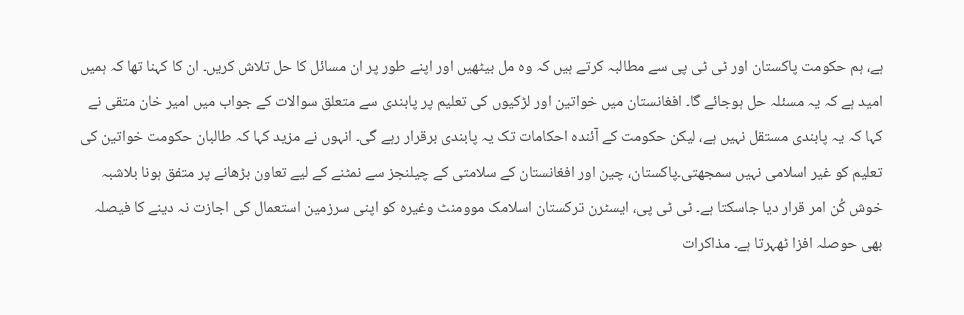ہے، ہم حکومت پاکستان اور ٹی ٹی پی سے مطالبہ کرتے ہیں کہ وہ مل بیٹھیں اور اپنے طور پر ان مسائل کا حل تلاش کریں۔ ان کا کہنا تھا کہ ہمیں امید ہے کہ یہ مسئلہ حل ہوجائے گا۔ افغانستان میں خواتین اور لڑکیوں کی تعلیم پر پابندی سے متعلق سوالات کے جواب میں امیر خان متقی نے کہا کہ یہ پابندی مستقل نہیں ہے، لیکن حکومت کے آئندہ احکامات تک یہ پابندی برقرار رہے گی۔ انہوں نے مزید کہا کہ طالبان حکومت خواتین کی تعلیم کو غیر اسلامی نہیں سمجھتی۔پاکستان، چین اور افغانستان کے سلامتی کے چیلنجز سے نمٹنے کے لیے تعاون بڑھانے پر متفق ہونا بلاشبہ خوش کُن امر قرار دیا جاسکتا ہے۔ ٹی ٹی پی، ایسٹرن ترکستان اسلامک موومنٹ وغیرہ کو اپنی سرزمین استعمال کی اجازت نہ دینے کا فیصلہ بھی حوصلہ افزا ٹھہرتا ہے۔ مذاکرات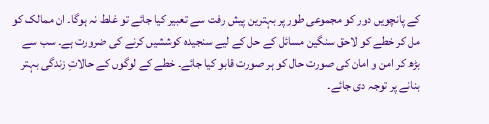کے پانچویں دور کو مجموعی طور پر بہترین پیش رفت سے تعبیر کیا جائے تو غلط نہ ہوگا۔ ان ممالک کو مل کر خطے کو لاحق سنگین مسائل کے حل کے لیے سنجیدہ کوششیں کرنے کی ضرورت ہے۔ سب سے بڑھ کر امن و امان کی صورت حال کو ہر صورت قابو کیا جائے۔ خطے کے لوگوں کے حالاتِ زندگی بہتر بنانے پر توجہ دی جائے۔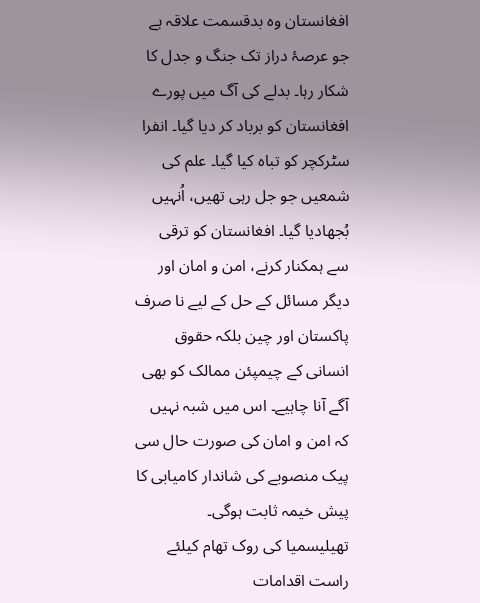افغانستان وہ بدقسمت علاقہ ہے جو عرصۂ دراز تک جنگ و جدل کا شکار رہا۔ بدلے کی آگ میں پورے افغانستان کو برباد کر دیا گیا۔ انفرا سٹرکچر کو تباہ کیا گیا۔ علم کی شمعیں جو جل رہی تھیں، اُنہیں بُجھادیا گیا۔ افغانستان کو ترقی سے ہمکنار کرنے، امن و امان اور دیگر مسائل کے حل کے لیے نا صرف پاکستان اور چین بلکہ حقوق انسانی کے چیمپئن ممالک کو بھی آگے آنا چاہیے۔ اس میں شبہ نہیں کہ امن و امان کی صورت حال سی پیک منصوبے کی شاندار کامیابی کا پیش خیمہ ثابت ہوگی۔
تھیلیسمیا کی روک تھام کیلئے راست اقدامات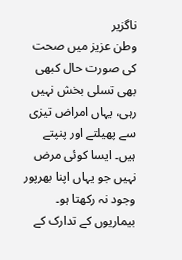ناگزیر
وطن عزیز میں صحت کی صورت حال کبھی بھی تسلی بخش نہیں رہی، یہاں امراض تیزی سے پھیلتے اور پنپتے ہیں۔ ایسا کوئی مرض نہیں جو یہاں اپنا بھرپور وجود نہ رکھتا ہو۔ بیماریوں کے تدارک کے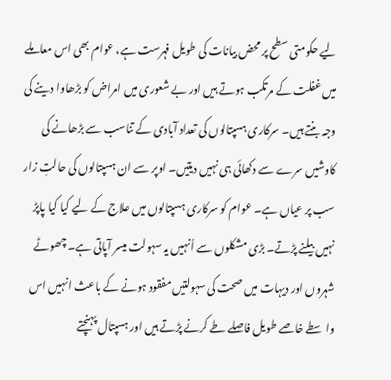لیے حکومتی سطح پر محض بیانات کی طویل فہرست ہے، عوام بھی اس معاملے میں غفلت کے مرتکب ہوتے ہیں اور بے شعوری میں امراض کو بڑھاوا دینے کی وجہ بنتے ہیں۔ سرکاری ہسپتالوں کی تعداد آبادی کے تناسب سے بڑھانے کی کاوشیں سرے سے دکھائی ہی نہیں دیتیں۔ اوپر سے ان ہسپتالوں کی حالتِ زار سب پر عیاں ہے۔ عوام کو سرکاری ہسپتالوں میں علاج کے لیے کیا کیا پاپڑ نہیں بیلنے پڑتے۔ بڑی مشکلوں سے اُنہیں یہ سہولت میسر آپاتی ہے۔ چھوٹے شہروں اور دیہات میں صحت کی سہولتیں مفقود ہونے کے باعث انہیں اس واسطے خاصے طویل فاصلے طے کرنے پڑتے ہیں اور ہسپتال پہنچتے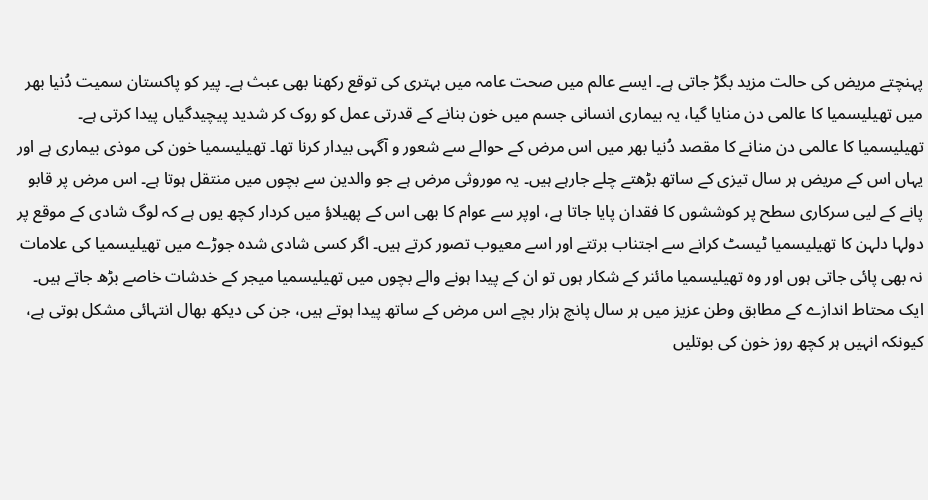پہنچتے مریض کی حالت مزید بگڑ جاتی ہے۔ ایسے عالم میں صحت عامہ میں بہتری کی توقع رکھنا بھی عبث ہے۔ پیر کو پاکستان سمیت دُنیا بھر میں تھیلیسمیا کا عالمی دن منایا گیا، یہ بیماری انسانی جسم میں خون بنانے کے قدرتی عمل کو روک کر شدید پیچیدگیاں پیدا کرتی ہے۔ تھیلیسمیا کا عالمی دن منانے کا مقصد دُنیا بھر میں اس مرض کے حوالے سے شعور و آگہی بیدار کرنا تھا۔ تھیلیسمیا خون کی موذی بیماری ہے اور یہاں اس کے مریض ہر سال تیزی کے ساتھ بڑھتے چلے جارہے ہیں۔ یہ موروثی مرض ہے جو والدین سے بچوں میں منتقل ہوتا ہے۔ اس مرض پر قابو پانے کے لیی سرکاری سطح پر کوششوں کا فقدان پایا جاتا ہے، اوپر سے عوام کا بھی اس کے پھیلاؤ میں کردار کچھ یوں ہے کہ لوگ شادی کے موقع پر دولہا دلہن کا تھیلیسمیا ٹیسٹ کرانے سے اجتناب برتتے اور اسے معیوب تصور کرتے ہیں۔ اگر کسی شادی شدہ جوڑے میں تھیلیسمیا کی علامات نہ بھی پائی جاتی ہوں اور وہ تھیلیسمیا مائنر کے شکار ہوں تو ان کے پیدا ہونے والے بچوں میں تھیلیسمیا میجر کے خدشات خاصے بڑھ جاتے ہیں۔ ایک محتاط اندازے کے مطابق وطن عزیز میں ہر سال پانچ ہزار بچے اس مرض کے ساتھ پیدا ہوتے ہیں، جن کی دیکھ بھال انتہائی مشکل ہوتی ہے، کیونکہ انہیں ہر کچھ روز خون کی بوتلیں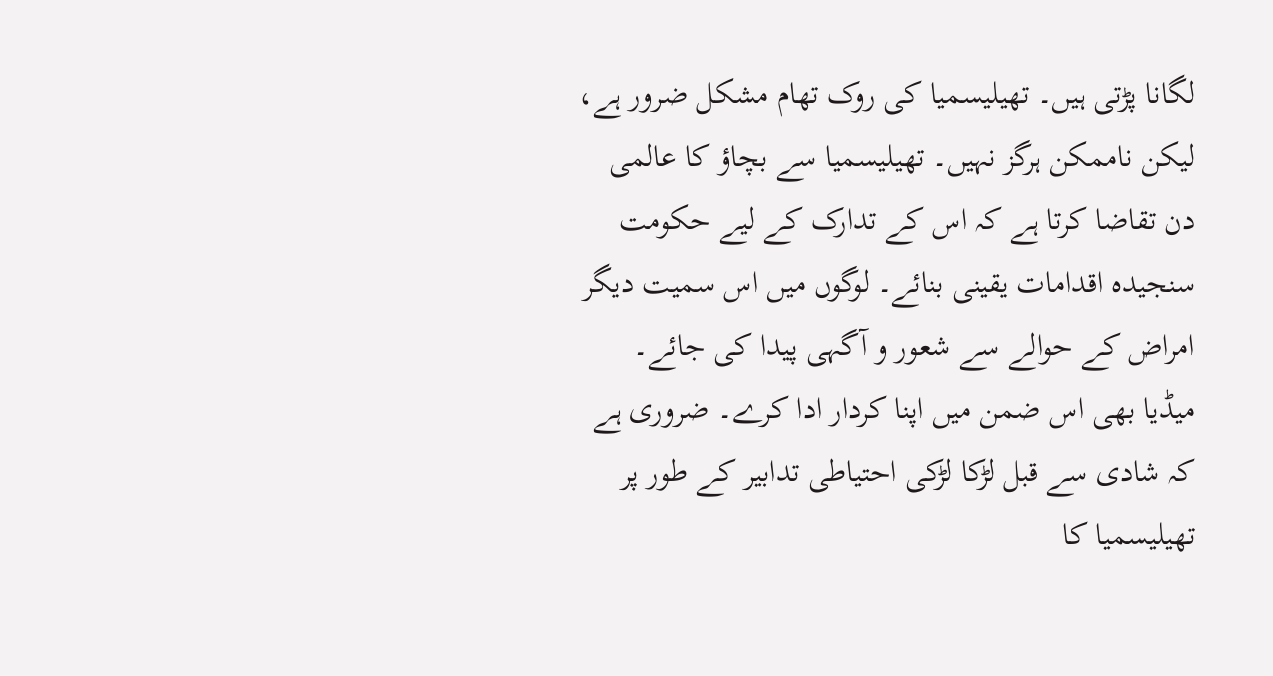لگانا پڑتی ہیں۔ تھیلیسمیا کی روک تھام مشکل ضرور ہے، لیکن ناممکن ہرگز نہیں۔ تھیلیسمیا سے بچاؤ کا عالمی دن تقاضا کرتا ہے کہ اس کے تدارک کے لیے حکومت سنجیدہ اقدامات یقینی بنائے۔ لوگوں میں اس سمیت دیگر امراض کے حوالے سے شعور و آگہی پیدا کی جائے۔ میڈیا بھی اس ضمن میں اپنا کردار ادا کرے۔ ضروری ہے کہ شادی سے قبل لڑکا لڑکی احتیاطی تدابیر کے طور پر تھیلیسمیا کا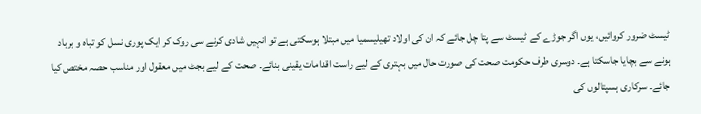ٹیسٹ ضرور کروائیں، یوں اگر جوڑے کے ٹیسٹ سے پتا چل جائے کہ ان کی اولاد تھیلیسمیا میں مبتلا ہوسکتی ہے تو انہیں شادی کرنے سی روک کر ایک پوری نسل کو تباہ و برباد ہونے سے بچایا جاسکتا ہے۔ دوسری طرف حکومت صحت کی صورت حال میں بہتری کے لیے راست اقدامات یقینی بنائے۔ صحت کے لیے بجٹ میں معقول اور مناسب حصہ مختص کیا جائے۔ سرکاری ہسپتالوں کی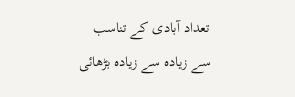تعداد آبادی کے تناسب سے زیادہ سے زیادہ بڑھائی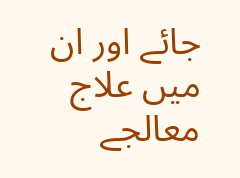جائے اور ان میں علاج معالجے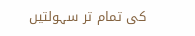کی تمام تر سہولتیں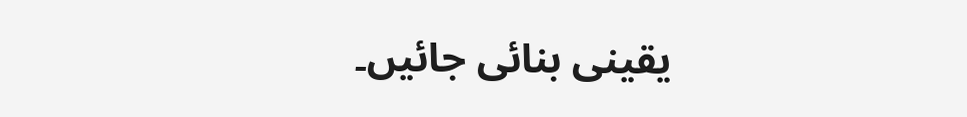یقینی بنائی جائیں۔